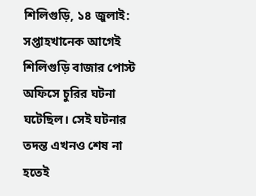শিলিগুড়ি, ১৪ জুলাই:
সপ্তাহখানেক আগেই শিলিগুড়ি বাজার পোস্ট অফিসে চুরির ঘটনা ঘটেছিল। সেই ঘটনার তদন্ত এখনও শেষ না হতেই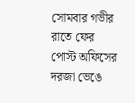সোমবার গভীর রাতে ফের পোস্ট অফিসের দরজা ভেঙে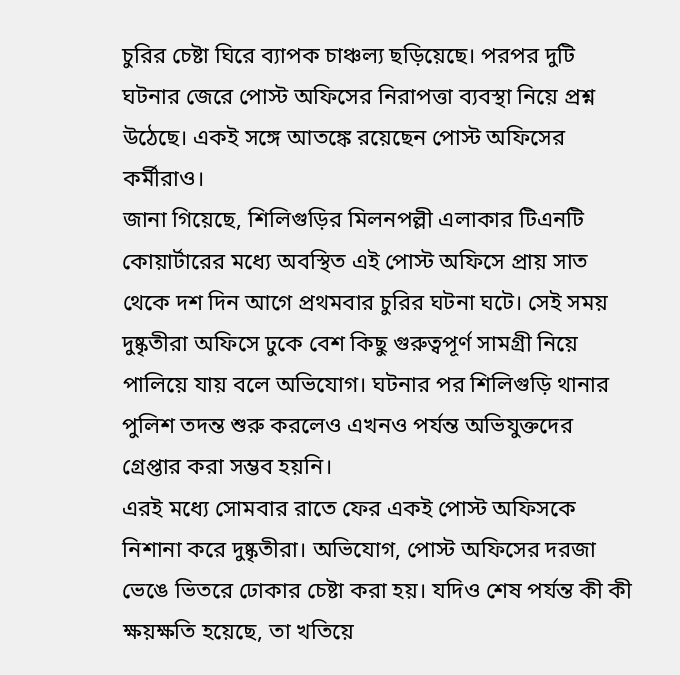চুরির চেষ্টা ঘিরে ব্যাপক চাঞ্চল্য ছড়িয়েছে। পরপর দুটি ঘটনার জেরে পোস্ট অফিসের নিরাপত্তা ব্যবস্থা নিয়ে প্রশ্ন উঠেছে। একই সঙ্গে আতঙ্কে রয়েছেন পোস্ট অফিসের কর্মীরাও।
জানা গিয়েছে, শিলিগুড়ির মিলনপল্লী এলাকার টিএনটি কোয়ার্টারের মধ্যে অবস্থিত এই পোস্ট অফিসে প্রায় সাত থেকে দশ দিন আগে প্রথমবার চুরির ঘটনা ঘটে। সেই সময় দুষ্কৃতীরা অফিসে ঢুকে বেশ কিছু গুরুত্বপূর্ণ সামগ্রী নিয়ে পালিয়ে যায় বলে অভিযোগ। ঘটনার পর শিলিগুড়ি থানার পুলিশ তদন্ত শুরু করলেও এখনও পর্যন্ত অভিযুক্তদের গ্রেপ্তার করা সম্ভব হয়নি।
এরই মধ্যে সোমবার রাতে ফের একই পোস্ট অফিসকে নিশানা করে দুষ্কৃতীরা। অভিযোগ, পোস্ট অফিসের দরজা ভেঙে ভিতরে ঢোকার চেষ্টা করা হয়। যদিও শেষ পর্যন্ত কী কী ক্ষয়ক্ষতি হয়েছে, তা খতিয়ে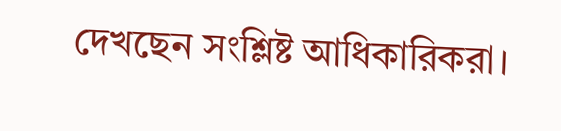দেখছেন সংশ্লিষ্ট আধিকারিকরা।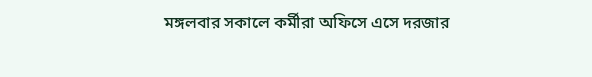মঙ্গলবার সকালে কর্মীরা অফিসে এসে দরজার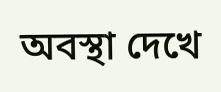অবস্থা দেখে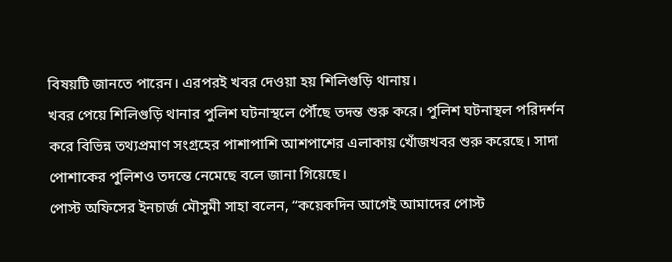বিষয়টি জানতে পারেন। এরপরই খবর দেওয়া হয় শিলিগুড়ি থানায়।
খবর পেয়ে শিলিগুড়ি থানার পুলিশ ঘটনাস্থলে পৌঁছে তদন্ত শুরু করে। পুলিশ ঘটনাস্থল পরিদর্শন করে বিভিন্ন তথ্যপ্রমাণ সংগ্রহের পাশাপাশি আশপাশের এলাকায় খোঁজখবর শুরু করেছে। সাদা পোশাকের পুলিশও তদন্তে নেমেছে বলে জানা গিয়েছে।
পোস্ট অফিসের ইনচার্জ মৌসুমী সাহা বলেন, “কয়েকদিন আগেই আমাদের পোস্ট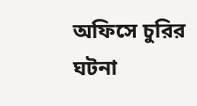অফিসে চুরির ঘটনা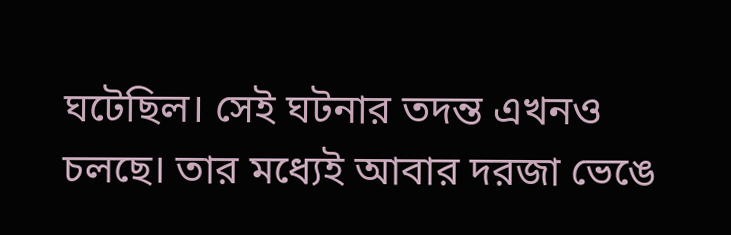ঘটেছিল। সেই ঘটনার তদন্ত এখনও চলছে। তার মধ্যেই আবার দরজা ভেঙে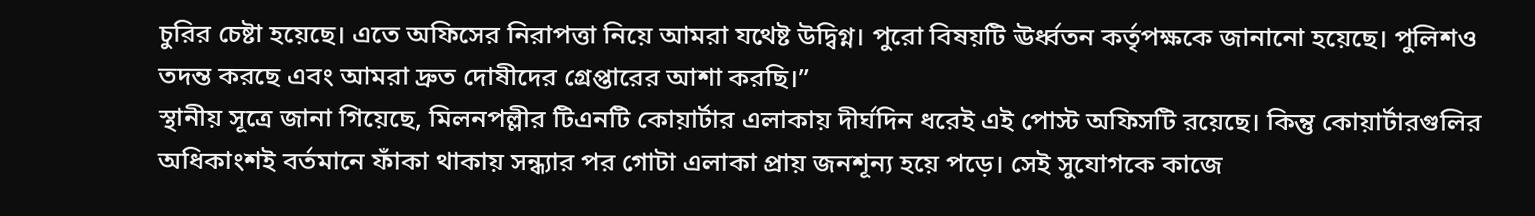চুরির চেষ্টা হয়েছে। এতে অফিসের নিরাপত্তা নিয়ে আমরা যথেষ্ট উদ্বিগ্ন। পুরো বিষয়টি ঊর্ধ্বতন কর্তৃপক্ষকে জানানো হয়েছে। পুলিশও তদন্ত করছে এবং আমরা দ্রুত দোষীদের গ্রেপ্তারের আশা করছি।”
স্থানীয় সূত্রে জানা গিয়েছে, মিলনপল্লীর টিএনটি কোয়ার্টার এলাকায় দীর্ঘদিন ধরেই এই পোস্ট অফিসটি রয়েছে। কিন্তু কোয়ার্টারগুলির অধিকাংশই বর্তমানে ফাঁকা থাকায় সন্ধ্যার পর গোটা এলাকা প্রায় জনশূন্য হয়ে পড়ে। সেই সুযোগকে কাজে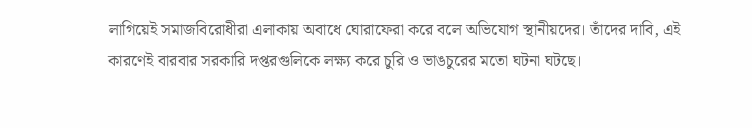লাগিয়েই সমাজবিরোধীরা এলাকায় অবাধে ঘোরাফেরা করে বলে অভিযোগ স্থানীয়দের। তাঁদের দাবি, এই কারণেই বারবার সরকারি দপ্তরগুলিকে লক্ষ্য করে চুরি ও ভাঙচুরের মতো ঘটনা ঘটছে।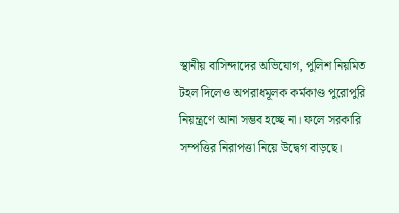স্থানীয় বাসিন্দাদের অভিযোগ, পুলিশ নিয়মিত টহল দিলেও অপরাধমূলক কর্মকাণ্ড পুরোপুরি নিয়ন্ত্রণে আনা সম্ভব হচ্ছে না। ফলে সরকারি সম্পত্তির নিরাপত্তা নিয়ে উদ্বেগ বাড়ছে।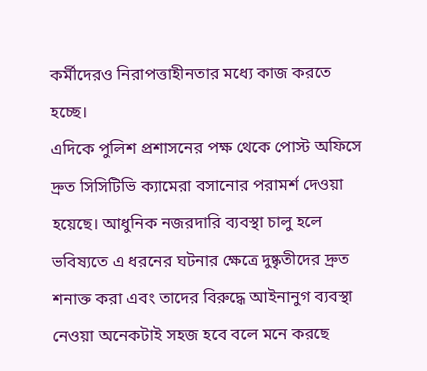কর্মীদেরও নিরাপত্তাহীনতার মধ্যে কাজ করতে হচ্ছে।
এদিকে পুলিশ প্রশাসনের পক্ষ থেকে পোস্ট অফিসে দ্রুত সিসিটিভি ক্যামেরা বসানোর পরামর্শ দেওয়া হয়েছে। আধুনিক নজরদারি ব্যবস্থা চালু হলে ভবিষ্যতে এ ধরনের ঘটনার ক্ষেত্রে দুষ্কৃতীদের দ্রুত শনাক্ত করা এবং তাদের বিরুদ্ধে আইনানুগ ব্যবস্থা নেওয়া অনেকটাই সহজ হবে বলে মনে করছে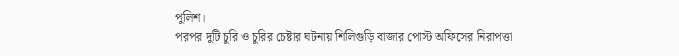পুলিশ।
পরপর দুটি চুরি ও চুরির চেষ্টার ঘটনায় শিলিগুড়ি বাজার পোস্ট অফিসের নিরাপত্তা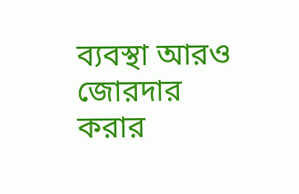ব্যবস্থা আরও জোরদার করার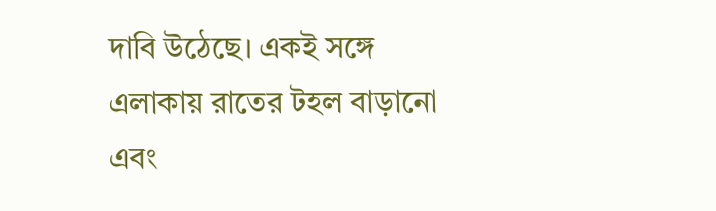দাবি উঠেছে। একই সঙ্গে এলাকায় রাতের টহল বাড়ানো এবং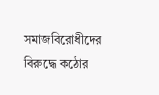সমাজবিরোধীদের বিরুদ্ধে কঠোর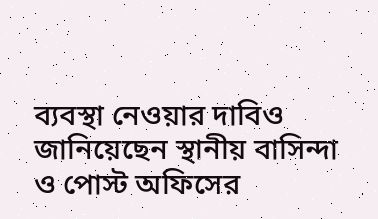ব্যবস্থা নেওয়ার দাবিও জানিয়েছেন স্থানীয় বাসিন্দা ও পোস্ট অফিসের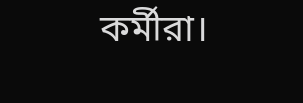কর্মীরা।